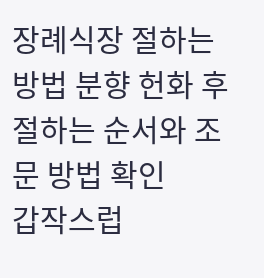장례식장 절하는 방법 분향 헌화 후 절하는 순서와 조문 방법 확인
갑작스럽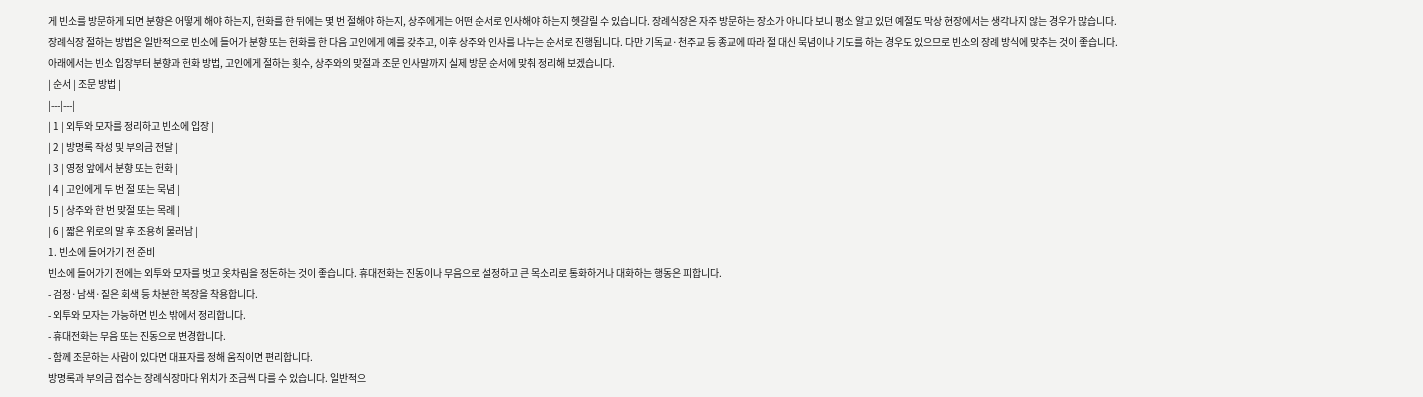게 빈소를 방문하게 되면 분향은 어떻게 해야 하는지, 헌화를 한 뒤에는 몇 번 절해야 하는지, 상주에게는 어떤 순서로 인사해야 하는지 헷갈릴 수 있습니다. 장례식장은 자주 방문하는 장소가 아니다 보니 평소 알고 있던 예절도 막상 현장에서는 생각나지 않는 경우가 많습니다.
장례식장 절하는 방법은 일반적으로 빈소에 들어가 분향 또는 헌화를 한 다음 고인에게 예를 갖추고, 이후 상주와 인사를 나누는 순서로 진행됩니다. 다만 기독교·천주교 등 종교에 따라 절 대신 묵념이나 기도를 하는 경우도 있으므로 빈소의 장례 방식에 맞추는 것이 좋습니다.
아래에서는 빈소 입장부터 분향과 헌화 방법, 고인에게 절하는 횟수, 상주와의 맞절과 조문 인사말까지 실제 방문 순서에 맞춰 정리해 보겠습니다.
| 순서 | 조문 방법 |
|---|---|
| 1 | 외투와 모자를 정리하고 빈소에 입장 |
| 2 | 방명록 작성 및 부의금 전달 |
| 3 | 영정 앞에서 분향 또는 헌화 |
| 4 | 고인에게 두 번 절 또는 묵념 |
| 5 | 상주와 한 번 맞절 또는 목례 |
| 6 | 짧은 위로의 말 후 조용히 물러남 |
1. 빈소에 들어가기 전 준비
빈소에 들어가기 전에는 외투와 모자를 벗고 옷차림을 정돈하는 것이 좋습니다. 휴대전화는 진동이나 무음으로 설정하고 큰 목소리로 통화하거나 대화하는 행동은 피합니다.
- 검정·남색·짙은 회색 등 차분한 복장을 착용합니다.
- 외투와 모자는 가능하면 빈소 밖에서 정리합니다.
- 휴대전화는 무음 또는 진동으로 변경합니다.
- 함께 조문하는 사람이 있다면 대표자를 정해 움직이면 편리합니다.
방명록과 부의금 접수는 장례식장마다 위치가 조금씩 다를 수 있습니다. 일반적으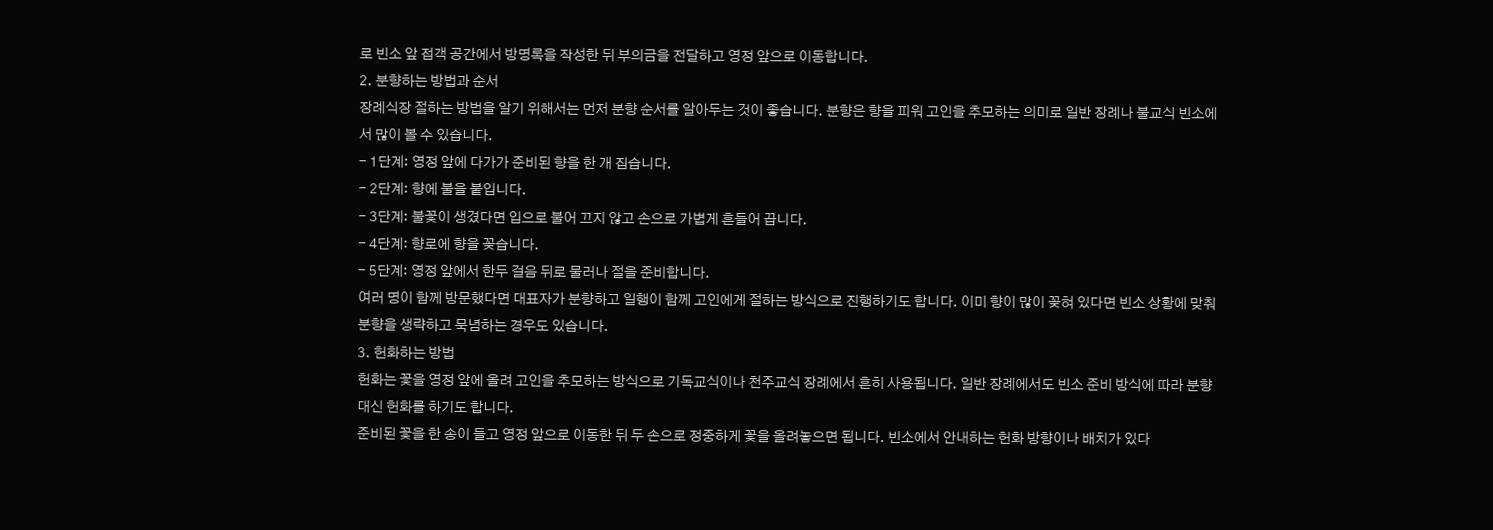로 빈소 앞 접객 공간에서 방명록을 작성한 뒤 부의금을 전달하고 영정 앞으로 이동합니다.
2. 분향하는 방법과 순서
장례식장 절하는 방법을 알기 위해서는 먼저 분향 순서를 알아두는 것이 좋습니다. 분향은 향을 피워 고인을 추모하는 의미로 일반 장례나 불교식 빈소에서 많이 볼 수 있습니다.
- 1단계: 영정 앞에 다가가 준비된 향을 한 개 집습니다.
- 2단계: 향에 불을 붙입니다.
- 3단계: 불꽃이 생겼다면 입으로 불어 끄지 않고 손으로 가볍게 흔들어 끕니다.
- 4단계: 향로에 향을 꽂습니다.
- 5단계: 영정 앞에서 한두 걸음 뒤로 물러나 절을 준비합니다.
여러 명이 함께 방문했다면 대표자가 분향하고 일행이 함께 고인에게 절하는 방식으로 진행하기도 합니다. 이미 향이 많이 꽂혀 있다면 빈소 상황에 맞춰 분향을 생략하고 묵념하는 경우도 있습니다.
3. 헌화하는 방법
헌화는 꽃을 영정 앞에 올려 고인을 추모하는 방식으로 기독교식이나 천주교식 장례에서 흔히 사용됩니다. 일반 장례에서도 빈소 준비 방식에 따라 분향 대신 헌화를 하기도 합니다.
준비된 꽃을 한 송이 들고 영정 앞으로 이동한 뒤 두 손으로 정중하게 꽃을 올려놓으면 됩니다. 빈소에서 안내하는 헌화 방향이나 배치가 있다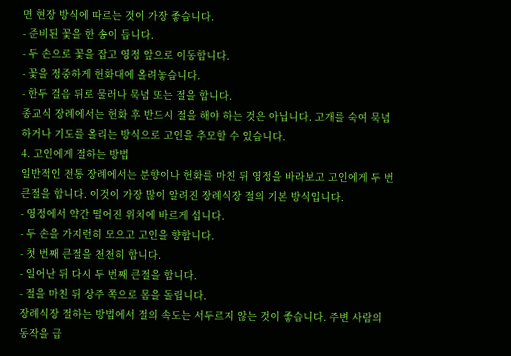면 현장 방식에 따르는 것이 가장 좋습니다.
- 준비된 꽃을 한 송이 듭니다.
- 두 손으로 꽃을 잡고 영정 앞으로 이동합니다.
- 꽃을 정중하게 헌화대에 올려놓습니다.
- 한두 걸음 뒤로 물러나 묵념 또는 절을 합니다.
종교식 장례에서는 헌화 후 반드시 절을 해야 하는 것은 아닙니다. 고개를 숙여 묵념하거나 기도를 올리는 방식으로 고인을 추모할 수 있습니다.
4. 고인에게 절하는 방법
일반적인 전통 장례에서는 분향이나 헌화를 마친 뒤 영정을 바라보고 고인에게 두 번 큰절을 합니다. 이것이 가장 많이 알려진 장례식장 절의 기본 방식입니다.
- 영정에서 약간 떨어진 위치에 바르게 섭니다.
- 두 손을 가지런히 모으고 고인을 향합니다.
- 첫 번째 큰절을 천천히 합니다.
- 일어난 뒤 다시 두 번째 큰절을 합니다.
- 절을 마친 뒤 상주 쪽으로 몸을 돌립니다.
장례식장 절하는 방법에서 절의 속도는 서두르지 않는 것이 좋습니다. 주변 사람의 동작을 급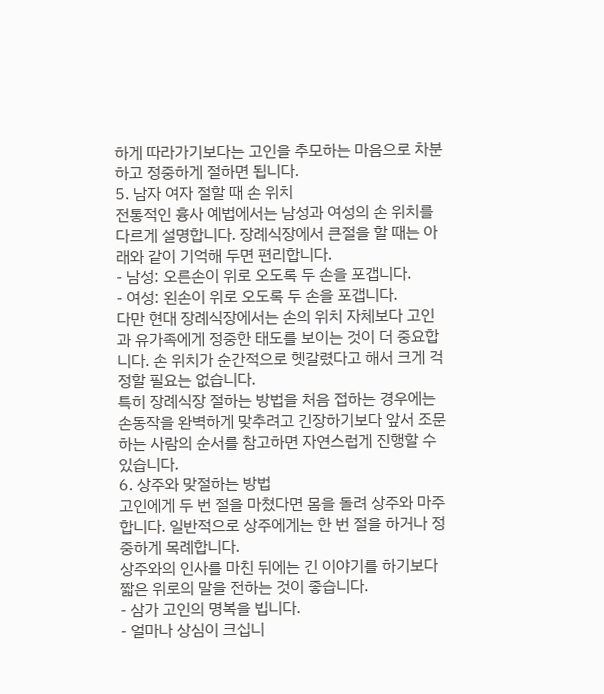하게 따라가기보다는 고인을 추모하는 마음으로 차분하고 정중하게 절하면 됩니다.
5. 남자 여자 절할 때 손 위치
전통적인 흉사 예법에서는 남성과 여성의 손 위치를 다르게 설명합니다. 장례식장에서 큰절을 할 때는 아래와 같이 기억해 두면 편리합니다.
- 남성: 오른손이 위로 오도록 두 손을 포갭니다.
- 여성: 왼손이 위로 오도록 두 손을 포갭니다.
다만 현대 장례식장에서는 손의 위치 자체보다 고인과 유가족에게 정중한 태도를 보이는 것이 더 중요합니다. 손 위치가 순간적으로 헷갈렸다고 해서 크게 걱정할 필요는 없습니다.
특히 장례식장 절하는 방법을 처음 접하는 경우에는 손동작을 완벽하게 맞추려고 긴장하기보다 앞서 조문하는 사람의 순서를 참고하면 자연스럽게 진행할 수 있습니다.
6. 상주와 맞절하는 방법
고인에게 두 번 절을 마쳤다면 몸을 돌려 상주와 마주합니다. 일반적으로 상주에게는 한 번 절을 하거나 정중하게 목례합니다.
상주와의 인사를 마친 뒤에는 긴 이야기를 하기보다 짧은 위로의 말을 전하는 것이 좋습니다.
- 삼가 고인의 명복을 빕니다.
- 얼마나 상심이 크십니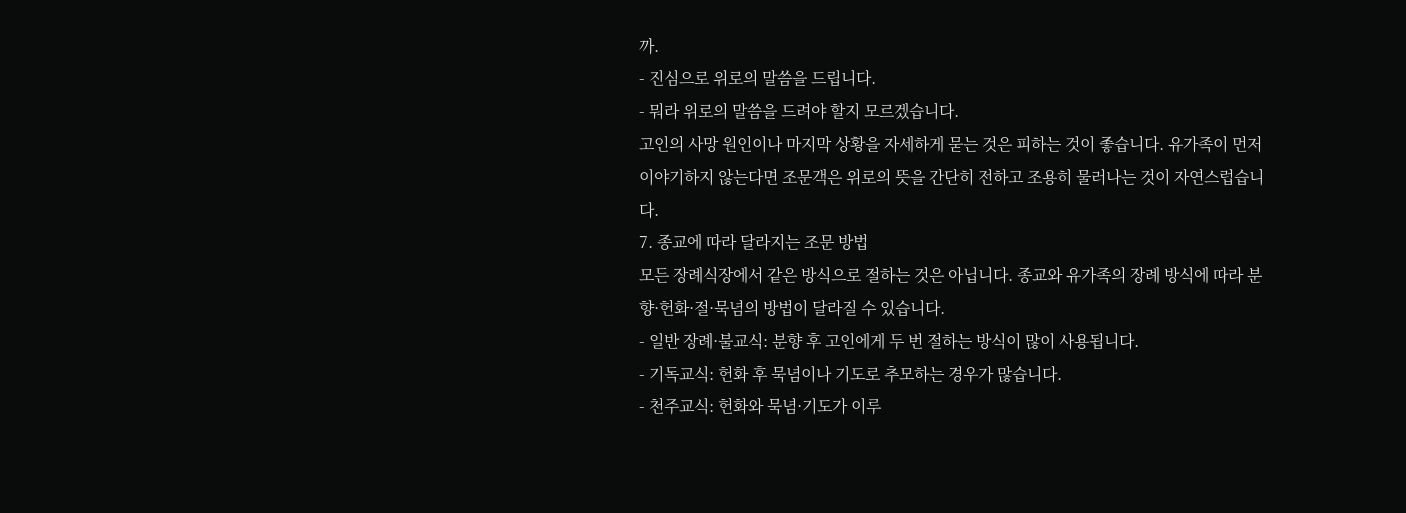까.
- 진심으로 위로의 말씀을 드립니다.
- 뭐라 위로의 말씀을 드려야 할지 모르겠습니다.
고인의 사망 원인이나 마지막 상황을 자세하게 묻는 것은 피하는 것이 좋습니다. 유가족이 먼저 이야기하지 않는다면 조문객은 위로의 뜻을 간단히 전하고 조용히 물러나는 것이 자연스럽습니다.
7. 종교에 따라 달라지는 조문 방법
모든 장례식장에서 같은 방식으로 절하는 것은 아닙니다. 종교와 유가족의 장례 방식에 따라 분향·헌화·절·묵념의 방법이 달라질 수 있습니다.
- 일반 장례·불교식: 분향 후 고인에게 두 번 절하는 방식이 많이 사용됩니다.
- 기독교식: 헌화 후 묵념이나 기도로 추모하는 경우가 많습니다.
- 천주교식: 헌화와 묵념·기도가 이루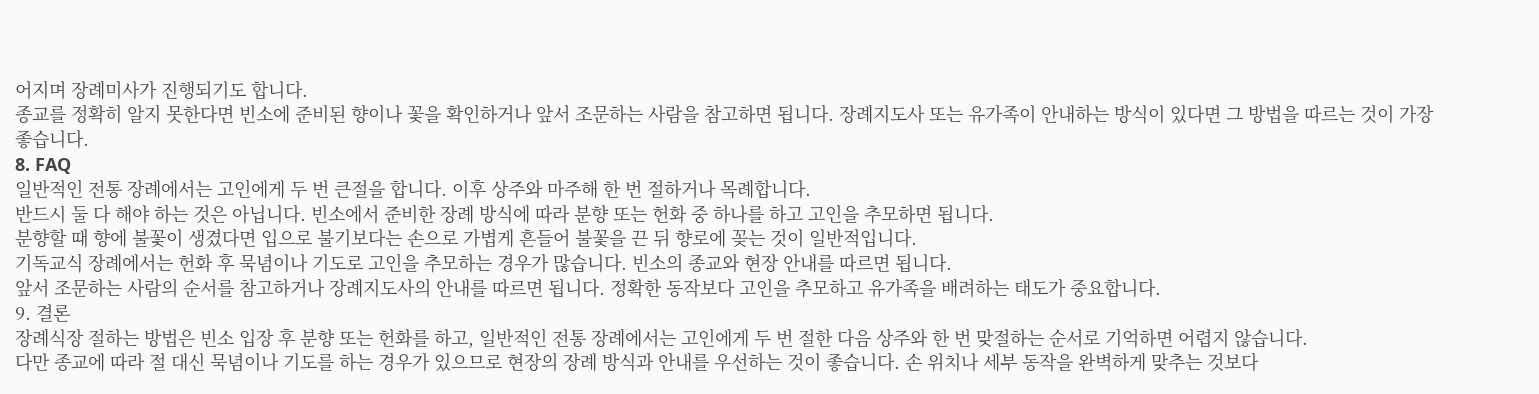어지며 장례미사가 진행되기도 합니다.
종교를 정확히 알지 못한다면 빈소에 준비된 향이나 꽃을 확인하거나 앞서 조문하는 사람을 참고하면 됩니다. 장례지도사 또는 유가족이 안내하는 방식이 있다면 그 방법을 따르는 것이 가장 좋습니다.
8. FAQ
일반적인 전통 장례에서는 고인에게 두 번 큰절을 합니다. 이후 상주와 마주해 한 번 절하거나 목례합니다.
반드시 둘 다 해야 하는 것은 아닙니다. 빈소에서 준비한 장례 방식에 따라 분향 또는 헌화 중 하나를 하고 고인을 추모하면 됩니다.
분향할 때 향에 불꽃이 생겼다면 입으로 불기보다는 손으로 가볍게 흔들어 불꽃을 끈 뒤 향로에 꽂는 것이 일반적입니다.
기독교식 장례에서는 헌화 후 묵념이나 기도로 고인을 추모하는 경우가 많습니다. 빈소의 종교와 현장 안내를 따르면 됩니다.
앞서 조문하는 사람의 순서를 참고하거나 장례지도사의 안내를 따르면 됩니다. 정확한 동작보다 고인을 추모하고 유가족을 배려하는 태도가 중요합니다.
9. 결론
장례식장 절하는 방법은 빈소 입장 후 분향 또는 헌화를 하고, 일반적인 전통 장례에서는 고인에게 두 번 절한 다음 상주와 한 번 맞절하는 순서로 기억하면 어렵지 않습니다.
다만 종교에 따라 절 대신 묵념이나 기도를 하는 경우가 있으므로 현장의 장례 방식과 안내를 우선하는 것이 좋습니다. 손 위치나 세부 동작을 완벽하게 맞추는 것보다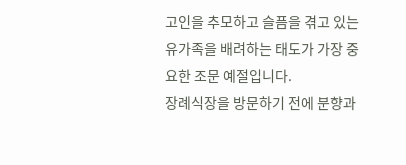고인을 추모하고 슬픔을 겪고 있는 유가족을 배려하는 태도가 가장 중요한 조문 예절입니다.
장례식장을 방문하기 전에 분향과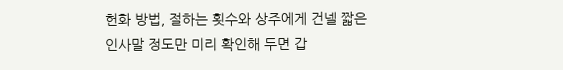헌화 방법, 절하는 횟수와 상주에게 건넬 짧은 인사말 정도만 미리 확인해 두면 갑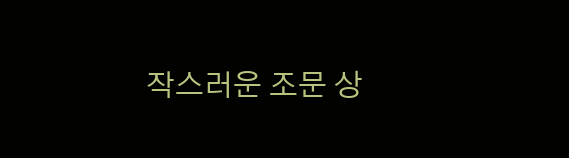작스러운 조문 상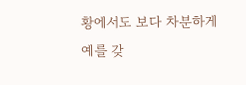황에서도 보다 차분하게 예를 갖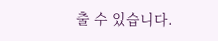출 수 있습니다.